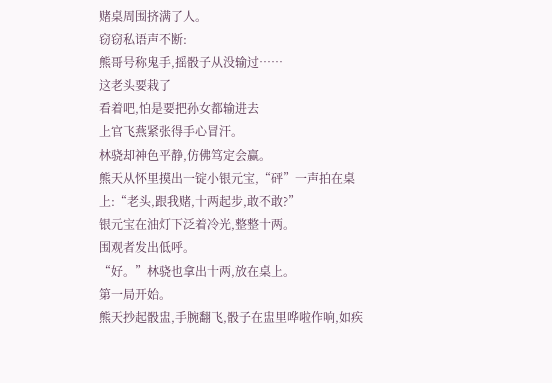赌桌周围挤满了人。
窃窃私语声不断:
熊哥号称鬼手,摇骰子从没输过……
这老头要栽了
看着吧,怕是要把孙女都输进去
上官飞燕紧张得手心冒汗。
林骁却神色平静,仿佛笃定会赢。
熊天从怀里摸出一锭小银元宝,“砰”一声拍在桌上:“老头,跟我赌,十两起步,敢不敢?”
银元宝在油灯下泛着冷光,整整十两。
围观者发出低呼。
“好。”林骁也拿出十两,放在桌上。
第一局开始。
熊天抄起骰盅,手腕翻飞,骰子在盅里哗啦作响,如疾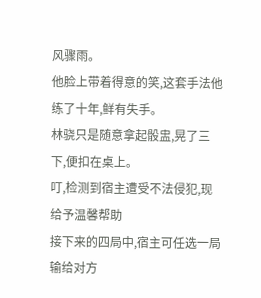风骤雨。
他脸上带着得意的笑,这套手法他练了十年,鲜有失手。
林骁只是随意拿起骰盅,晃了三下,便扣在桌上。
叮,检测到宿主遭受不法侵犯,现给予温馨帮助
接下来的四局中,宿主可任选一局输给对方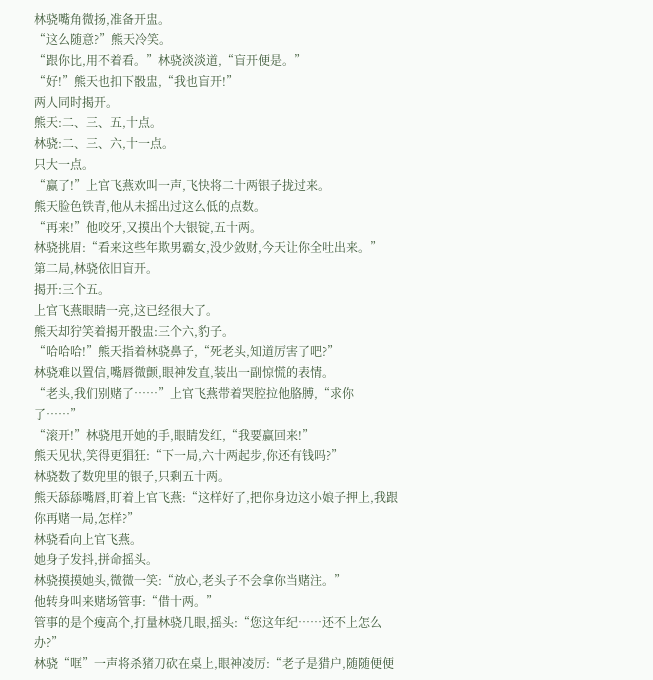林骁嘴角微扬,准备开盅。
“这么随意?”熊天冷笑。
“跟你比,用不着看。”林骁淡淡道,“盲开便是。”
“好!”熊天也扣下骰盅,“我也盲开!”
两人同时揭开。
熊天:二、三、五,十点。
林骁:二、三、六,十一点。
只大一点。
“赢了!”上官飞燕欢叫一声,飞快将二十两银子拢过来。
熊天脸色铁青,他从未摇出过这么低的点数。
“再来!”他咬牙,又摸出个大银锭,五十两。
林骁挑眉:“看来这些年欺男霸女,没少敛财,今天让你全吐出来。”
第二局,林骁依旧盲开。
揭开:三个五。
上官飞燕眼睛一亮,这已经很大了。
熊天却狞笑着揭开骰盅:三个六,豹子。
“哈哈哈!”熊天指着林骁鼻子,“死老头,知道厉害了吧?”
林骁难以置信,嘴唇微颤,眼神发直,装出一副惊慌的表情。
“老头,我们别赌了……”上官飞燕带着哭腔拉他胳膊,“求你了……”
“滚开!”林骁甩开她的手,眼睛发红,“我要赢回来!”
熊天见状,笑得更猖狂:“下一局,六十两起步,你还有钱吗?”
林骁数了数兜里的银子,只剩五十两。
熊天舔舔嘴唇,盯着上官飞燕:“这样好了,把你身边这小娘子押上,我跟你再赌一局,怎样?”
林骁看向上官飞燕。
她身子发抖,拼命摇头。
林骁摸摸她头,微微一笑:“放心,老头子不会拿你当赌注。”
他转身叫来赌场管事:“借十两。”
管事的是个瘦高个,打量林骁几眼,摇头:“您这年纪……还不上怎么办?”
林骁“哐”一声将杀猪刀砍在桌上,眼神凌厉:“老子是猎户,随随便便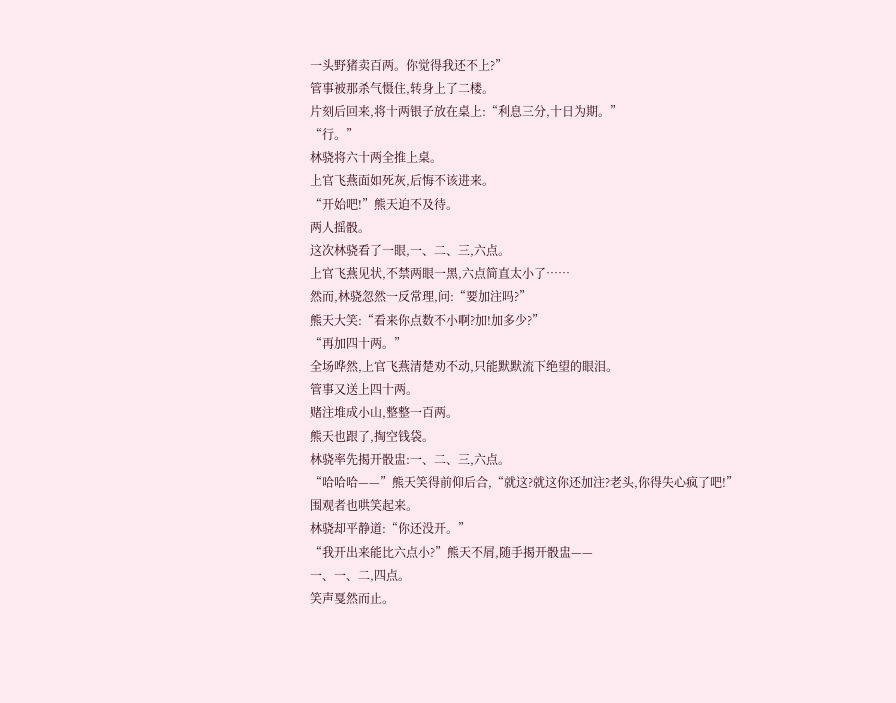一头野猪卖百两。你觉得我还不上?”
管事被那杀气慑住,转身上了二楼。
片刻后回来,将十两银子放在桌上:“利息三分,十日为期。”
“行。”
林骁将六十两全推上桌。
上官飞燕面如死灰,后悔不该进来。
“开始吧!”熊天迫不及待。
两人摇骰。
这次林骁看了一眼,一、二、三,六点。
上官飞燕见状,不禁两眼一黑,六点简直太小了……
然而,林骁忽然一反常理,问:“要加注吗?”
熊天大笑:“看来你点数不小啊?加!加多少?”
“再加四十两。”
全场哗然,上官飞燕清楚劝不动,只能默默流下绝望的眼泪。
管事又送上四十两。
赌注堆成小山,整整一百两。
熊天也跟了,掏空钱袋。
林骁率先揭开骰盅:一、二、三,六点。
“哈哈哈——”熊天笑得前仰后合,“就这?就这你还加注?老头,你得失心疯了吧!”
围观者也哄笑起来。
林骁却平静道:“你还没开。”
“我开出来能比六点小?”熊天不屑,随手揭开骰盅——
一、一、二,四点。
笑声戛然而止。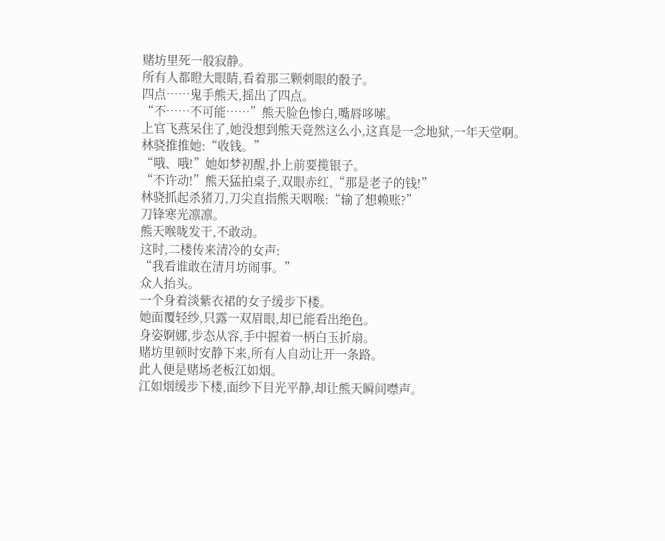赌坊里死一般寂静。
所有人都瞪大眼睛,看着那三颗刺眼的骰子。
四点……鬼手熊天,摇出了四点。
“不……不可能……”熊天脸色惨白,嘴唇哆嗦。
上官飞燕呆住了,她没想到熊天竟然这么小,这真是一念地狱,一年天堂啊。
林骁推推她:“收钱。”
“哦、哦!”她如梦初醒,扑上前要揽银子。
“不许动!”熊天猛拍桌子,双眼赤红,“那是老子的钱!”
林骁抓起杀猪刀,刀尖直指熊天咽喉:“输了想赖账?”
刀锋寒光凛凛。
熊天喉咙发干,不敢动。
这时,二楼传来清冷的女声:
“我看谁敢在清月坊闹事。”
众人抬头。
一个身着淡紫衣裙的女子缓步下楼。
她面覆轻纱,只露一双眉眼,却已能看出绝色。
身姿婀娜,步态从容,手中握着一柄白玉折扇。
赌坊里顿时安静下来,所有人自动让开一条路。
此人便是赌场老板江如烟。
江如烟缓步下楼,面纱下目光平静,却让熊天瞬间噤声。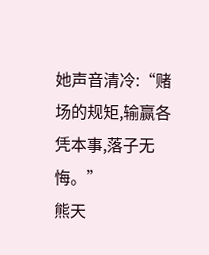她声音清冷:“赌场的规矩,输赢各凭本事,落子无悔。”
熊天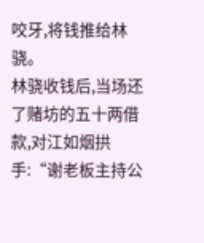咬牙,将钱推给林骁。
林骁收钱后,当场还了赌坊的五十两借款,对江如烟拱手:“谢老板主持公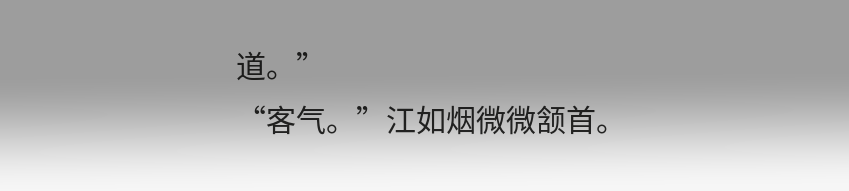道。”
“客气。”江如烟微微颔首。